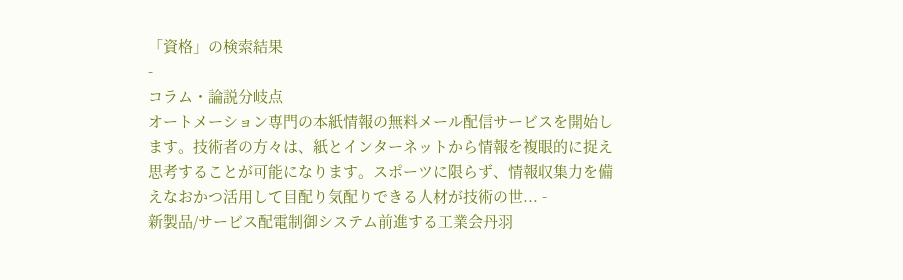「資格」の検索結果
-
コラム・論説分岐点
オートメーション専門の本紙情報の無料メール配信サービスを開始します。技術者の方々は、紙とインターネットから情報を複眼的に捉え思考することが可能になります。スポーツに限らず、情報収集力を備えなおかつ活用して目配り気配りできる人材が技術の世... -
新製品/サービス配電制御システム前進する工業会丹羽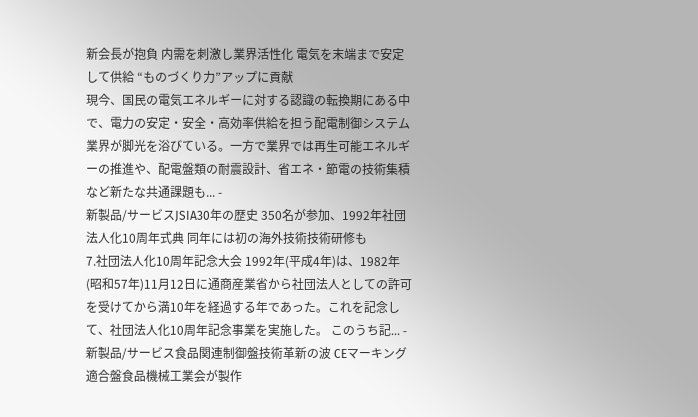新会長が抱負 内需を刺激し業界活性化 電気を末端まで安定して供給 “ものづくり力”アップに貢献
現今、国民の電気エネルギーに対する認識の転換期にある中で、電力の安定・安全・高効率供給を担う配電制御システム業界が脚光を浴びている。一方で業界では再生可能エネルギーの推進や、配電盤類の耐震設計、省エネ・節電の技術集積など新たな共通課題も... -
新製品/サービスJSIA30年の歴史 350名が参加、1992年社団法人化10周年式典 同年には初の海外技術技術研修も
7.社団法人化10周年記念大会 1992年(平成4年)は、1982年(昭和57年)11月12日に通商産業省から社団法人としての許可を受けてから満10年を経過する年であった。これを記念して、社団法人化10周年記念事業を実施した。 このうち記... -
新製品/サービス食品関連制御盤技術革新の波 CEマーキング適合盤食品機械工業会が製作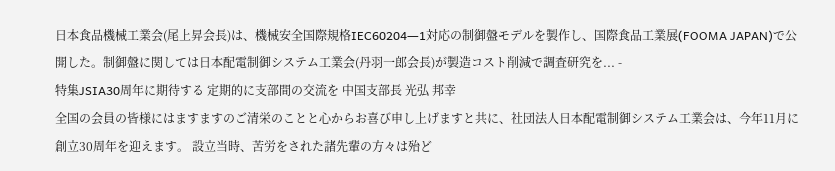日本食品機械工業会(尾上昇会長)は、機械安全国際規格IEC60204―1対応の制御盤モデルを製作し、国際食品工業展(FOOMA JAPAN)で公開した。制御盤に関しては日本配電制御システム工業会(丹羽一郎会長)が製造コスト削減で調査研究を... -
特集JSIA30周年に期待する 定期的に支部間の交流を 中国支部長 光弘 邦幸
全国の会員の皆様にはますますのご清栄のことと心からお喜び申し上げますと共に、社団法人日本配電制御システム工業会は、今年11月に創立30周年を迎えます。 設立当時、苦労をされた諸先輩の方々は殆ど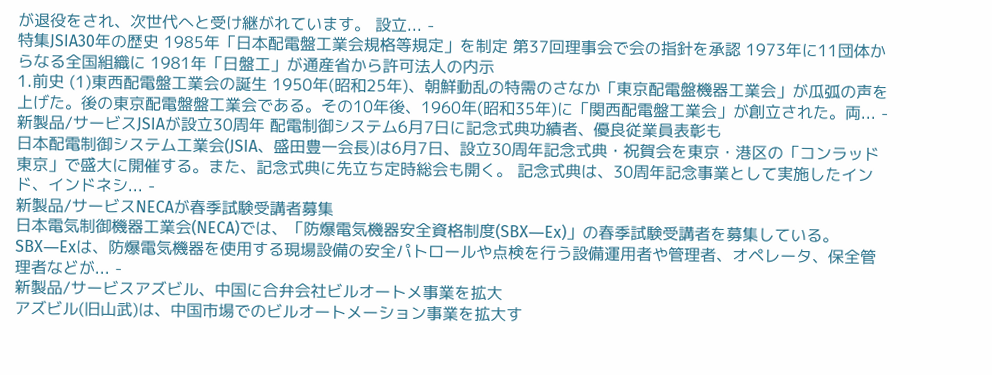が退役をされ、次世代へと受け継がれています。 設立... -
特集JSIA30年の歴史 1985年「日本配電盤工業会規格等規定」を制定 第37回理事会で会の指針を承認 1973年に11団体からなる全国組織に 1981年「日盤工」が通産省から許可法人の内示
1.前史 (1)東西配電盤工業会の誕生 1950年(昭和25年)、朝鮮動乱の特需のさなか「東京配電盤機器工業会」が瓜弧の声を上げた。後の東京配電盤盤工業会である。その10年後、1960年(昭和35年)に「関西配電盤工業会」が創立された。両... -
新製品/サービスJSIAが設立30周年 配電制御システム6月7日に記念式典功績者、優良従業員表彰も
日本配電制御システム工業会(JSIA、盛田豊一会長)は6月7日、設立30周年記念式典・祝賀会を東京・港区の「コンラッド東京」で盛大に開催する。また、記念式典に先立ち定時総会も開く。 記念式典は、30周年記念事業として実施したインド、インドネシ... -
新製品/サービスNECAが春季試験受講者募集
日本電気制御機器工業会(NECA)では、「防爆電気機器安全資格制度(SBX―Ex)」の春季試験受講者を募集している。 SBX―Exは、防爆電気機器を使用する現場設備の安全パトロールや点検を行う設備運用者や管理者、オペレータ、保全管理者などが... -
新製品/サービスアズビル、中国に合弁会社ビルオートメ事業を拡大
アズビル(旧山武)は、中国市場でのビルオートメーション事業を拡大す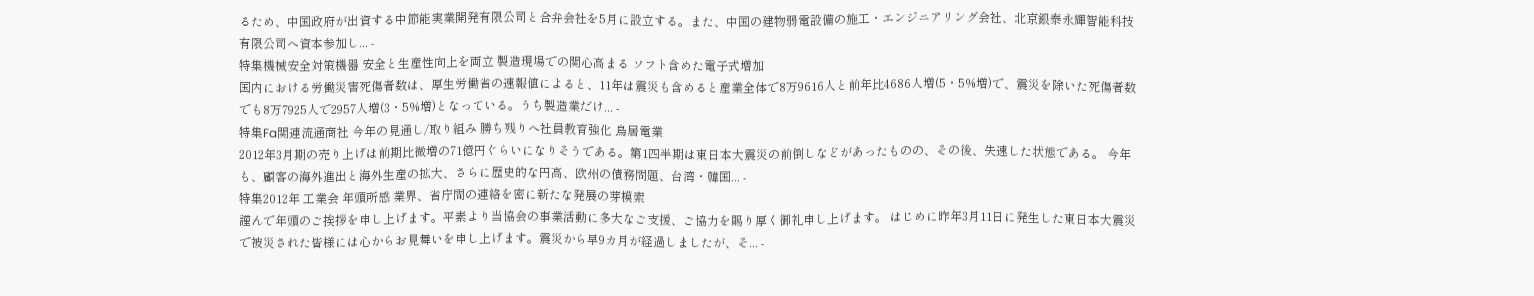るため、中国政府が出資する中節能実業開発有限公司と合弁会社を5月に設立する。また、中国の建物弱電設備の施工・エンジニアリング会社、北京銀泰永輝智能科技有限公司へ資本参加し... -
特集機械安全対策機器 安全と生産性向上を両立 製造現場での関心高まる ソフト含めた電子式増加
国内における労働災害死傷者数は、厚生労働省の速報値によると、11年は震災も含めると産業全体で8万9616人と前年比4686人増(5・5%増)で、震災を除いた死傷者数でも8万7925人で2957人増(3・5%増)となっている。うち製造業だけ... -
特集Fa関連流通商社 今年の見通し/取り組み 勝ち残りへ社員教育強化 鳥居電業
2012年3月期の売り上げは前期比微増の71億円ぐらいになりそうである。第1四半期は東日本大震災の前倒しなどがあったものの、その後、失速した状態である。 今年も、顧客の海外進出と海外生産の拡大、さらに歴史的な円高、欧州の債務問題、台湾・韓国... -
特集2012年 工業会 年頭所感 業界、省庁間の連絡を密に新たな発展の芽模索
謹んで年頭のご挨拶を申し上げます。平素より当協会の事業活動に多大なご支援、ご協力を賜り厚く御礼申し上げます。 はじめに昨年3月11日に発生した東日本大震災で被災された皆様には心からお見舞いを申し上げます。震災から早9カ月が経過しましたが、そ... -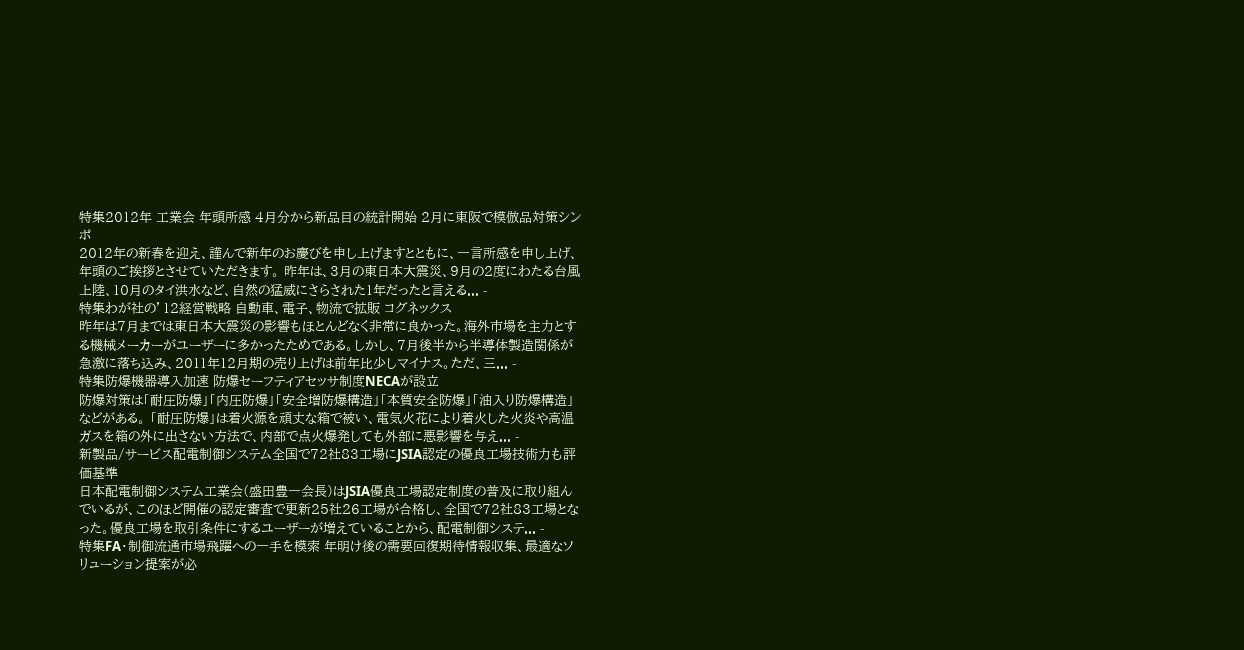特集2012年 工業会 年頭所感 4月分から新品目の統計開始 2月に東阪で模倣品対策シンポ
2012年の新春を迎え、謹んで新年のお慶びを申し上げますとともに、一言所感を申し上げ、年頭のご挨拶とさせていただきます。 昨年は、3月の東日本大震災、9月の2度にわたる台風上陸、10月のタイ洪水など、自然の猛威にさらされた1年だったと言える... -
特集わが社の’12経営戦略 自動車、電子、物流で拡販 コグネックス
昨年は7月までは東日本大震災の影響もほとんどなく非常に良かった。海外市場を主力とする機械メーカーがユーザーに多かったためである。しかし、7月後半から半導体製造関係が急激に落ち込み、2011年12月期の売り上げは前年比少しマイナス。ただ、三... -
特集防爆機器導入加速 防爆セーフティアセッサ制度NECAが設立
防爆対策は「耐圧防爆」「内圧防爆」「安全増防爆構造」「本質安全防爆」「油入り防爆構造」などがある。 「耐圧防爆」は着火源を頑丈な箱で被い、電気火花により着火した火炎や高温ガスを箱の外に出さない方法で、内部で点火爆発しても外部に悪影響を与え... -
新製品/サービス配電制御システム全国で72社83工場にJSIA認定の優良工場技術力も評価基準
日本配電制御システム工業会(盛田豊一会長)はJSIA優良工場認定制度の普及に取り組んでいるが、このほど開催の認定審査で更新25社26工場が合格し、全国で72社83工場となった。優良工場を取引条件にするユーザーが増えていることから、配電制御システ... -
特集FA・制御流通市場飛躍への一手を模索 年明け後の需要回復期待情報収集、最適なソリューション提案が必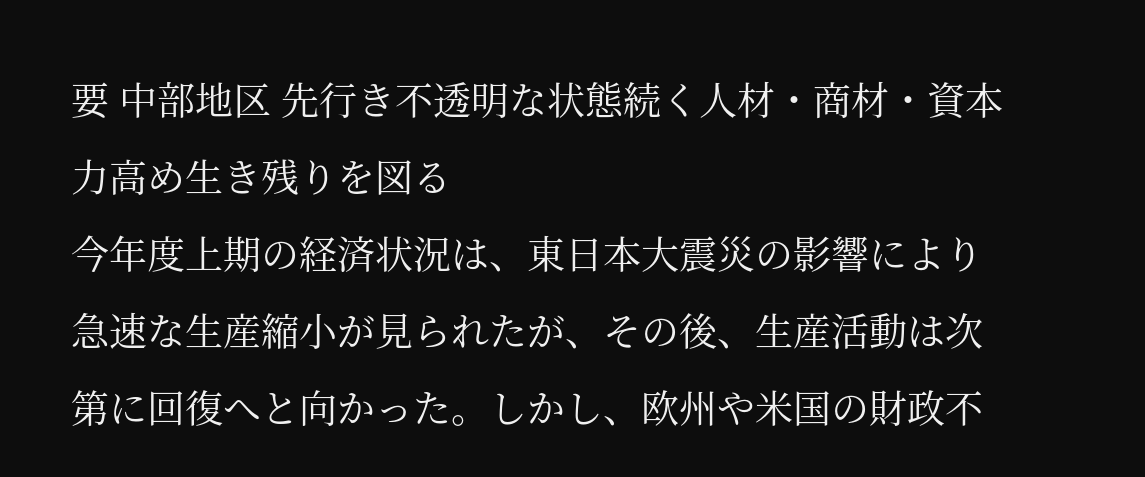要 中部地区 先行き不透明な状態続く人材・商材・資本力高め生き残りを図る
今年度上期の経済状況は、東日本大震災の影響により急速な生産縮小が見られたが、その後、生産活動は次第に回復へと向かった。しかし、欧州や米国の財政不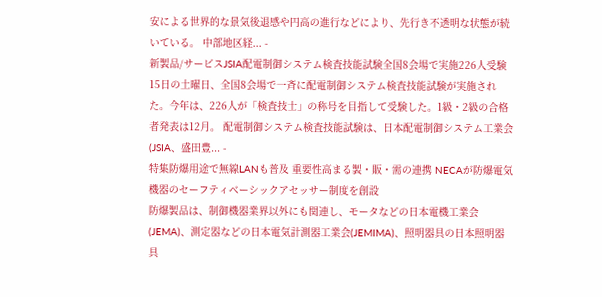安による世界的な景気後退感や円高の進行などにより、先行き不透明な状態が続いている。 中部地区経... -
新製品/サービスJSIA配電制御システム検査技能試験全国8会場で実施226人受験
15日の土曜日、全国8会場で一斉に配電制御システム検査技能試験が実施された。今年は、226人が「検査技士」の称号を目指して受験した。1級・2級の合格者発表は12月。 配電制御システム検査技能試験は、日本配電制御システム工業会(JSIA、盛田豊... -
特集防爆用途で無線LANも普及 重要性高まる製・販・需の連携 NECAが防爆電気機器のセーフティベーシックアセッサー制度を創設
防爆製品は、制御機器業界以外にも関連し、モータなどの日本電機工業会(JEMA)、測定器などの日本電気計測器工業会(JEMIMA)、照明器具の日本照明器具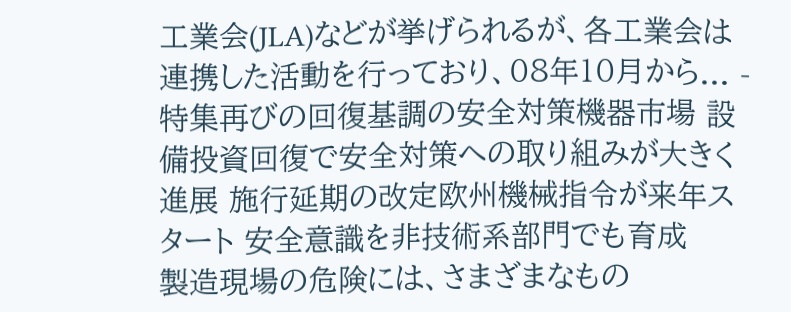工業会(JLA)などが挙げられるが、各工業会は連携した活動を行っており、08年10月から... -
特集再びの回復基調の安全対策機器市場 設備投資回復で安全対策への取り組みが大きく進展 施行延期の改定欧州機械指令が来年スタート 安全意識を非技術系部門でも育成
製造現場の危険には、さまざまなもの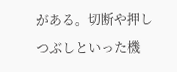がある。切断や押しつぶしといった機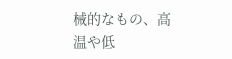械的なもの、高温や低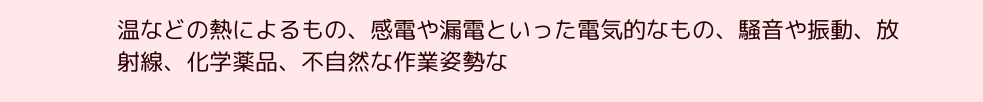温などの熱によるもの、感電や漏電といった電気的なもの、騒音や振動、放射線、化学薬品、不自然な作業姿勢な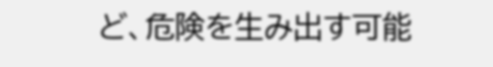ど、危険を生み出す可能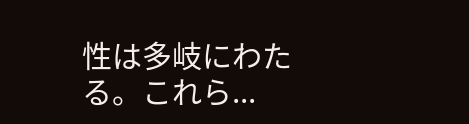性は多岐にわたる。これら...